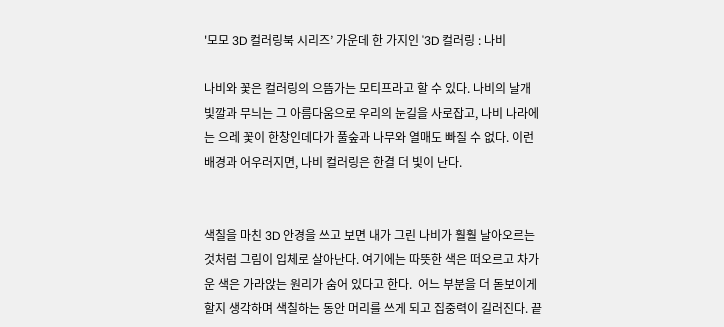'모모 3D 컬러링북 시리즈’ 가운데 한 가지인 '3D 컬러링 : 나비

나비와 꽃은 컬러링의 으뜸가는 모티프라고 할 수 있다. 나비의 날개 빛깔과 무늬는 그 아름다움으로 우리의 눈길을 사로잡고, 나비 나라에는 으레 꽃이 한창인데다가 풀숲과 나무와 열매도 빠질 수 없다. 이런 배경과 어우러지면, 나비 컬러링은 한결 더 빛이 난다.


색칠을 마친 3D 안경을 쓰고 보면 내가 그린 나비가 훨훨 날아오르는 것처럼 그림이 입체로 살아난다. 여기에는 따뜻한 색은 떠오르고 차가운 색은 가라앉는 원리가 숨어 있다고 한다.  어느 부분을 더 돋보이게 할지 생각하며 색칠하는 동안 머리를 쓰게 되고 집중력이 길러진다. 끝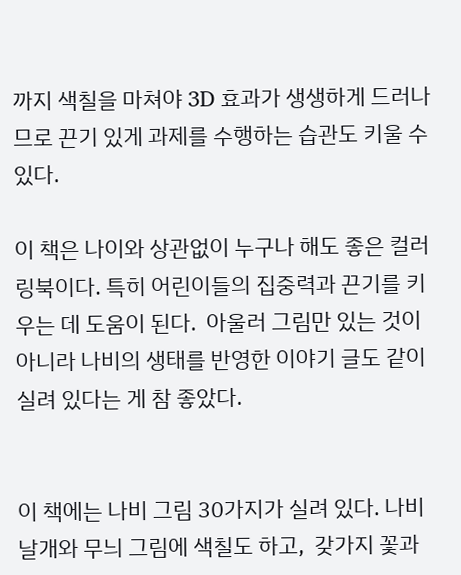까지 색칠을 마쳐야 3D 효과가 생생하게 드러나므로 끈기 있게 과제를 수행하는 습관도 키울 수 있다.

이 책은 나이와 상관없이 누구나 해도 좋은 컬러링북이다. 특히 어린이들의 집중력과 끈기를 키우는 데 도움이 된다.  아울러 그림만 있는 것이 아니라 나비의 생태를 반영한 이야기 글도 같이 실려 있다는 게 참 좋았다.


이 책에는 나비 그림 30가지가 실려 있다. 나비 날개와 무늬 그림에 색칠도 하고,  갖가지 꽃과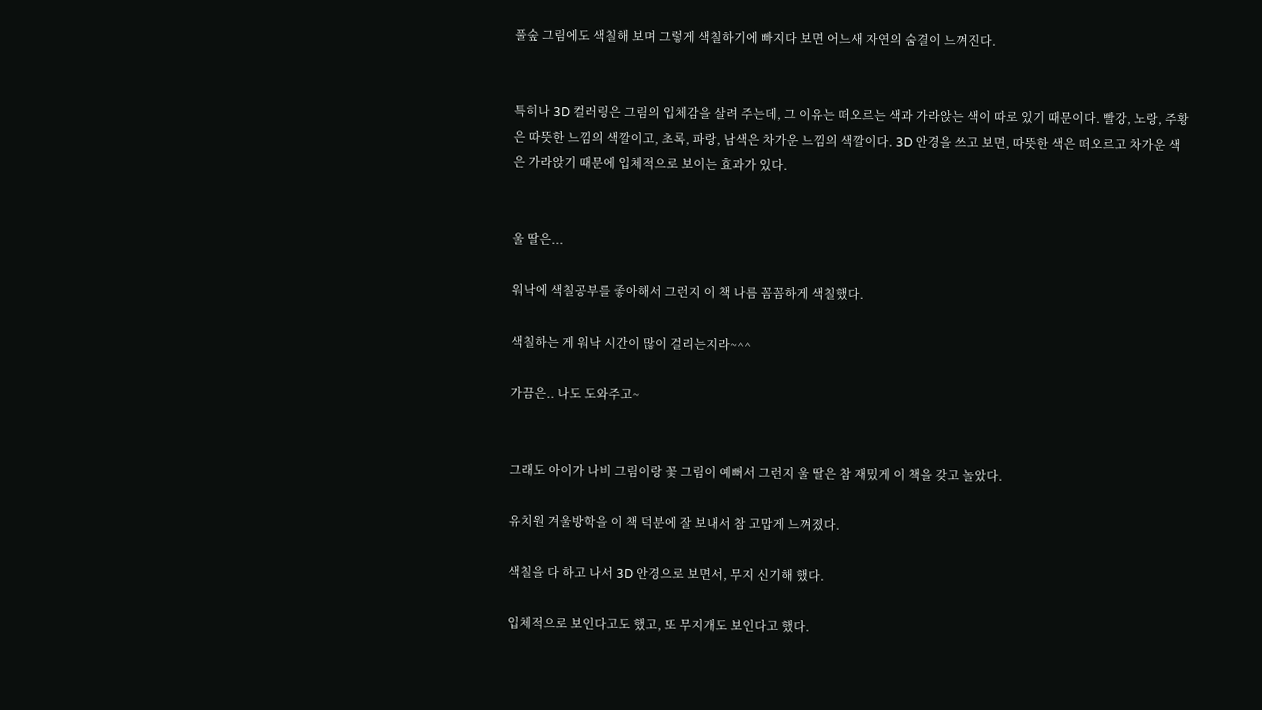풀숲 그림에도 색칠해 보며 그렇게 색칠하기에 빠지다 보면 어느새 자연의 숨결이 느껴진다.


특히나 3D 컬러링은 그림의 입체감을 살려 주는데, 그 이유는 떠오르는 색과 가라앉는 색이 따로 있기 때문이다. 빨강, 노랑, 주황은 따뜻한 느낌의 색깔이고, 초록, 파랑, 남색은 차가운 느낌의 색깔이다. 3D 안경을 쓰고 보면, 따뜻한 색은 떠오르고 차가운 색은 가라앉기 때문에 입체적으로 보이는 효과가 있다.


울 딸은...

워낙에 색칠공부를 좋아해서 그런지 이 책 나름 꼼꼼하게 색칠했다.

색칠하는 게 워낙 시간이 많이 걸리는지라~^^

가끔은.. 나도 도와주고~


그래도 아이가 나비 그림이랑 꽃 그림이 예뻐서 그런지 울 딸은 참 재밌게 이 책을 갖고 놀았다.

유치원 겨울방학을 이 책 덕분에 잘 보내서 참 고맙게 느껴졌다.

색칠을 다 하고 나서 3D 안경으로 보면서, 무지 신기해 했다.

입체적으로 보인다고도 했고, 또 무지개도 보인다고 했다.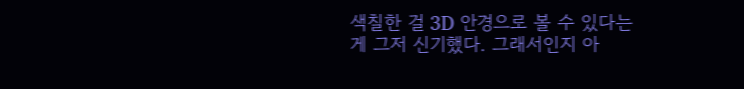색칠한 걸 3D 안경으로 볼 수 있다는 게 그저 신기했다. 그래서인지 아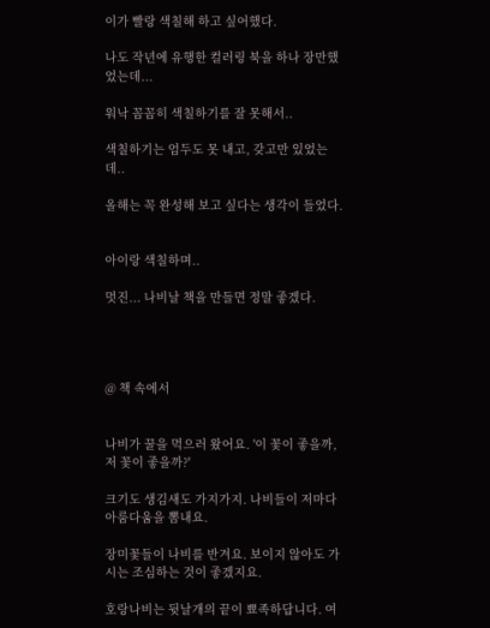이가 빨랑 색칠해 하고 싶어했다.

나도 작년에 유행한 컬러링 북을 하나 장만했었는데...

워낙 꼼꼼히 색칠하기를 잘 못해서..

색칠하기는 엄두도 못 내고, 갖고만 있었는데..

올해는 꼭 완성해 보고 싶다는 생각이 들었다.


아이랑 색칠하며..

멋진... 나비날 책을 만들면 정말 좋겠다.




@ 책 속에서


나비가 꿀을 먹으러 왔어요. '이 꽃이 좋을까, 저 꽃이 좋을까?'

크기도 생김새도 가지가지. 나비들이 저마다 아룸다움을 뽐내요.

장미꽃들이 나비를 반겨요. 보이지 않아도 가시는 조심하는 것이 좋겠지요.

호랑나비는 뒷날개의 끝이 뾰족하답니다. 여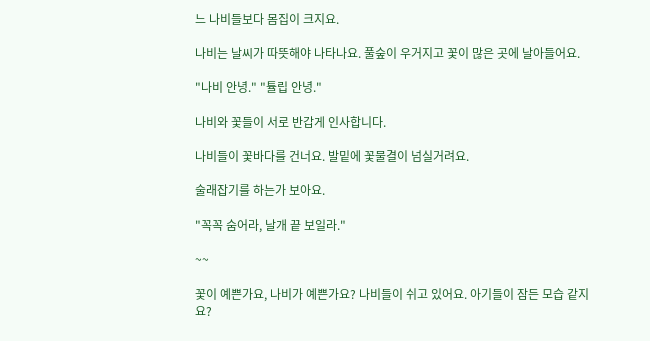느 나비들보다 몸집이 크지요.

나비는 날씨가 따뜻해야 나타나요. 풀숲이 우거지고 꽃이 많은 곳에 날아들어요.

"나비 안녕." "튤립 안녕."

나비와 꽃들이 서로 반갑게 인사합니다.

나비들이 꽃바다를 건너요. 발밑에 꽃물결이 넘실거려요.

술래잡기를 하는가 보아요.

"꼭꼭 숨어라, 날개 끝 보일라."

~~

꽃이 예쁜가요, 나비가 예쁜가요? 나비들이 쉬고 있어요. 아기들이 잠든 모습 같지요?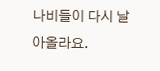나비들이 다시 날아올라요.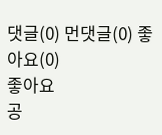댓글(0) 먼댓글(0) 좋아요(0)
좋아요
공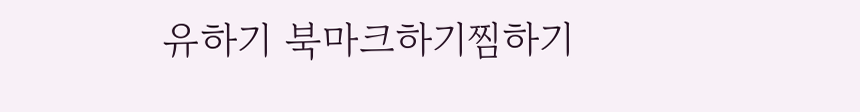유하기 북마크하기찜하기